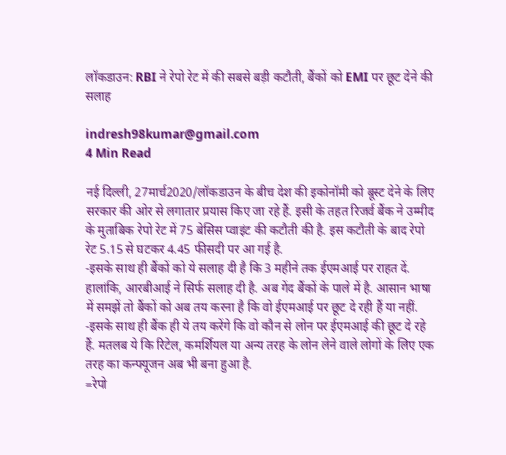लॉकडाउन: RBI ने रेपो रेट में की सबसे बड़ी कटौती, बैंकों को EMI पर छूट देने की सलाह

indresh98kumar@gmail.com
4 Min Read

नई दिल्ली, 27मार्च2020/लॉकडाउन के बीच देश की इकोनॉमी को बूस्ट देने के लिए सरकार की ओर से लगातार प्रयास किए जा रहे हैं. इसी के तहत रिजर्व बैंक ने उम्मीद के मुताबिक रेपो रेट में 75 बेसिस प्वाइंट की कटौती की है. इस कटौती के बाद रेपो रेट 5.15 से घटकर 4.45 फीसदी पर आ गई है.
-इसके साथ ही बैंकों को ये सलाह दी है कि 3 महीने तक ईएमआई पर राहत दें. हालांकि, आरबीआई ने सिर्फ सलाह दी है. अब गेंद बैंकों के पाले में है. आसान भाषा में समझें तो बैंकों को अब तय करना है कि वो ईएमआई पर छूट दे रही हैं या नहीं.
-इसके साथ ही बैंक ही ये तय करेंगे कि वो कौन से लोन पर ईएमआई की छूट दे रहे हैं. मतलब ये कि रिटेल, कमर्शियल या अन्य तरह के लोन लेने वाले लोगों के लिए एक तरह का कन्फ्यूजन अब भी बना हुआ है.
=रेपो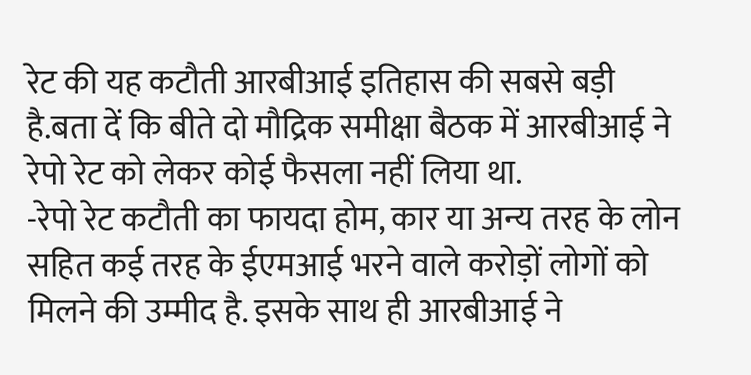रेट की यह कटौती आरबीआई इतिहास की सबसे बड़ी है.बता दें कि बीते दो मौद्रिक समीक्षा बैठक में आरबीआई ने रेपो रेट को लेकर कोई फैसला नहीं लिया था.
-रेपो रेट कटौती का फायदा होम, कार या अन्य तरह के लोन सहित कई तरह के ईएमआई भरने वाले करोड़ों लोगों को मिलने की उम्मीद है. इसके साथ ही आरबीआई ने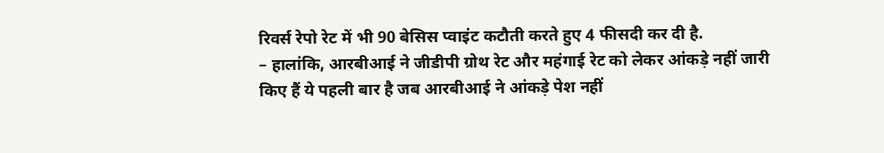रिवर्स रेपो रेट में भी 90 बेसिस प्वाइंट कटौती करते हुए 4 फीसदी कर दी है.
– हालांकि, आरबीआई ने जीडीपी ग्रोथ रेट और महंगाई रेट को लेकर आंकड़े नहीं जारी किए हैं ये पहली बार है जब आरबीआई ने आंकड़े पेश नहीं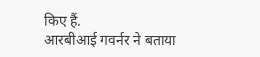किए हैं.
आरबीआई गवर्नर ने बताया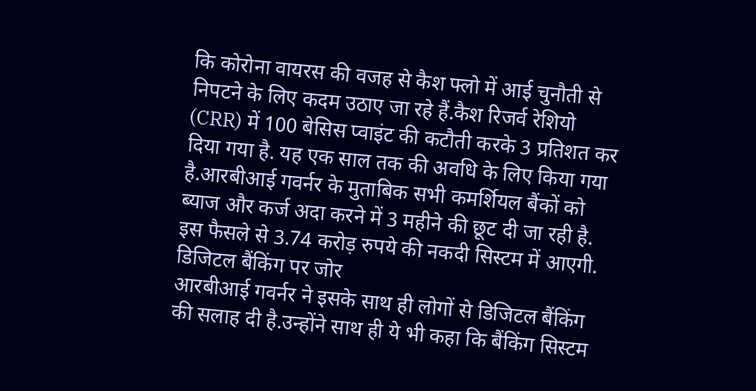कि कोरोना वायरस की वजह से कैश फ्लो में आई चुनौती से निपटने के लिए कदम उठाए जा रहे हैं.कैश रिजर्व रेशियो (CRR) में 100 बेसिस प्वाइंट की कटौती करके 3 प्रतिशत कर दिया गया है. यह एक साल तक की अवधि के लिए किया गया है.आरबीआई गवर्नर के मुताबिक सभी कमर्शियल बैंकों को ब्याज और कर्ज अदा करने में 3 महीने की छूट दी जा रही है. इस फैसले से 3.74 करोड़ रुपये की नकदी सिस्टम में आएगी.
डिजिटल बैंकिंग पर जोर
आरबीआई गवर्नर ने इसके साथ ही लोगों से डिजिटल बैंकिंग की सलाह दी है.उन्होंने साथ ही ये भी कहा कि बैंकिंग सिस्टम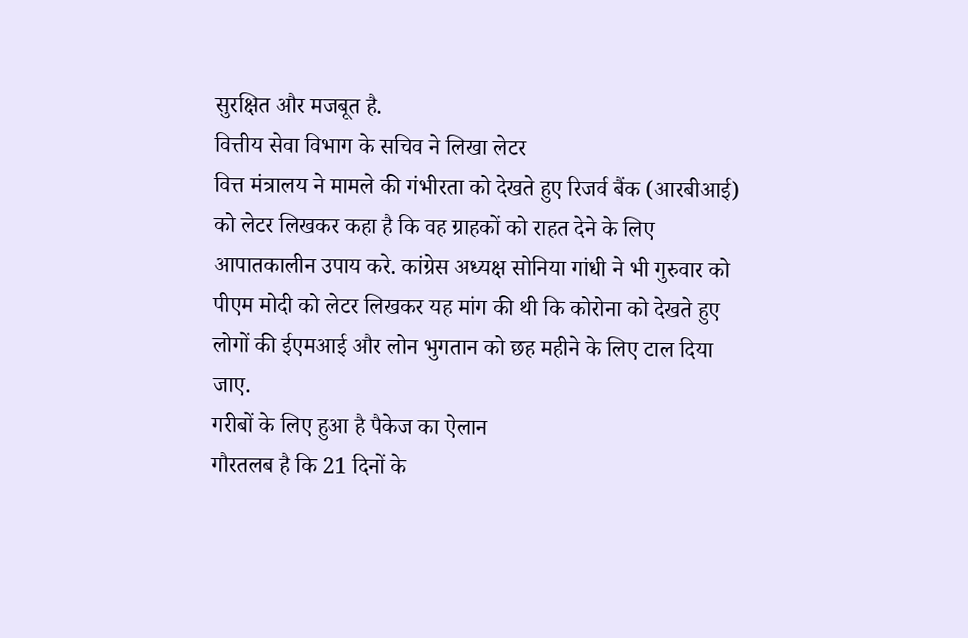सुरक्षित और मजबूत है.
वित्तीय सेवा विभाग के सचिव ने लिखा लेटर
वित्त मंत्रालय ने मामले की गंभीरता को देखते हुए रिजर्व बैंक (आरबीआई) को लेटर लिखकर कहा है कि वह ग्राहकों को राहत देने के लिए आपातकालीन उपाय करे. कांग्रेस अध्यक्ष सोनिया गांधी ने भी गुरुवार को पीएम मोदी को लेटर लिखकर यह मांग की थी कि कोरोना को देखते हुए लोगों की ईएमआई और लोन भुगतान को छह महीने के लिए टाल दिया जाए.
गरीबों के लिए हुआ है पैकेज का ऐलान
गौरतलब है कि 21 दिनों के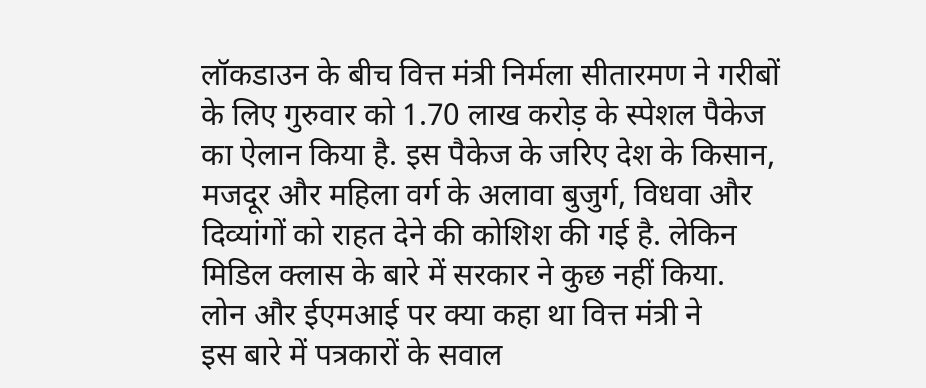लॉकडाउन के बीच वित्त मंत्री निर्मला सीतारमण ने गरीबों के लिए गुरुवार को 1.70 लाख करोड़ के स्पेशल पैकेज का ऐलान किया है. इस पैकेज के जरिए देश के किसान, मजदूर और महिला वर्ग के अलावा बुजुर्ग, विधवा और दिव्यांगों को राहत देने की कोशिश की गई है. लेकिन मिडिल क्लास के बारे में सरकार ने कुछ नहीं किया.
लोन और ईएमआई पर क्या कहा था वित्त मंत्री ने
इस बारे में पत्रकारों के सवाल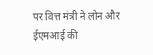पर वित्त मंत्री ने लोन और ईएमआई की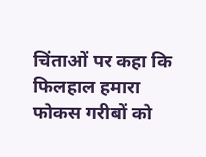चिंताओं पर कहा कि फिलहाल हमारा फोकस गरीबों को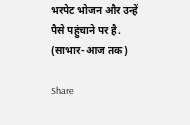भरपेट भोजन और उन्हें पैसे पहुंचाने पर है.
(साभार-आज तक)

Share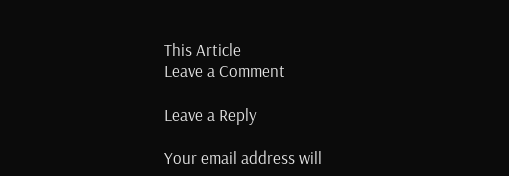This Article
Leave a Comment

Leave a Reply

Your email address will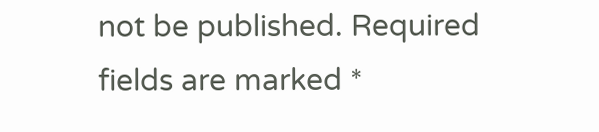not be published. Required fields are marked *